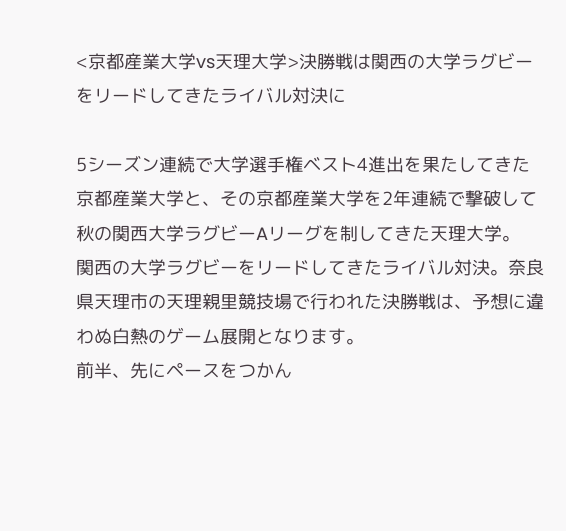<京都産業大学vs天理大学>決勝戦は関西の大学ラグビーをリードしてきたライバル対決に

5シーズン連続で大学選手権ベスト4進出を果たしてきた京都産業大学と、その京都産業大学を2年連続で撃破して秋の関西大学ラグビーAリーグを制してきた天理大学。
関西の大学ラグビーをリードしてきたライバル対決。奈良県天理市の天理親里競技場で行われた決勝戦は、予想に違わぬ白熱のゲーム展開となります。
前半、先にペースをつかん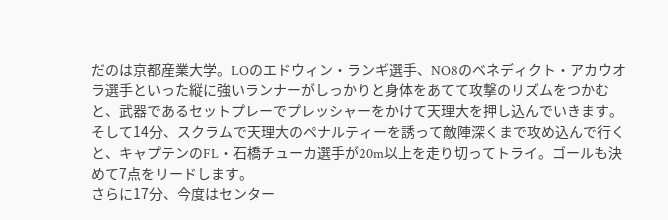だのは京都産業大学。LOのエドウィン・ランギ選手、NO8のベネディクト・アカウオラ選手といった縦に強いランナーがしっかりと身体をあてて攻撃のリズムをつかむと、武器であるセットプレーでプレッシャーをかけて天理大を押し込んでいきます。
そして14分、スクラムで天理大のペナルティーを誘って敵陣深くまで攻め込んで行くと、キャプテンのFL・石橋チューカ選手が20m以上を走り切ってトライ。ゴールも決めて7点をリードします。
さらに17分、今度はセンター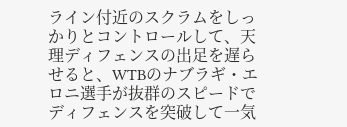ライン付近のスクラムをしっかりとコントロールして、天理ディフェンスの出足を遅らせると、WTBのナブラギ・エロニ選手が抜群のスピードでディフェンスを突破して一気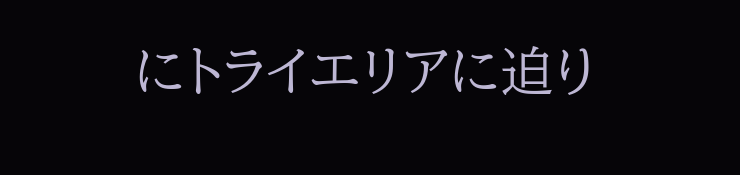にトライエリアに迫り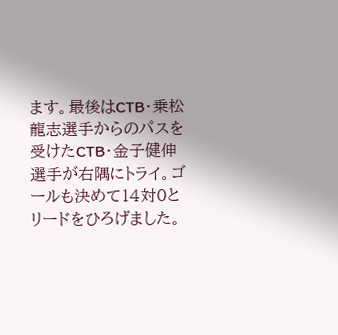ます。最後はCTB・乗松龍志選手からのパスを受けたCTB・金子健伸選手が右隅にトライ。ゴールも決めて14対0とリードをひろげました。